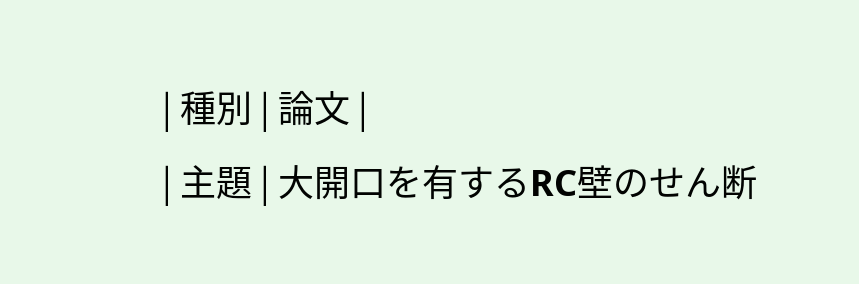| 種別 | 論文 |
| 主題 | 大開口を有するRC壁のせん断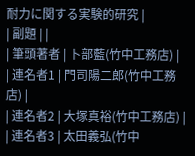耐力に関する実験的研究 |
| 副題 | |
| 筆頭著者 | 卜部藍(竹中工務店) |
| 連名者1 | 門司陽二郎(竹中工務店) |
| 連名者2 | 大塚真裕(竹中工務店) |
| 連名者3 | 太田義弘(竹中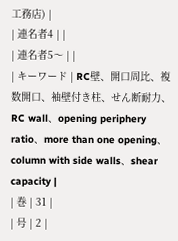工務店) |
| 連名者4 | |
| 連名者5〜 | |
| キーワード | RC壁、開口周比、複数開口、袖壁付き柱、せん断耐力、RC wall、opening periphery ratio、more than one opening、column with side walls、shear capacity |
| 巻 | 31 |
| 号 | 2 |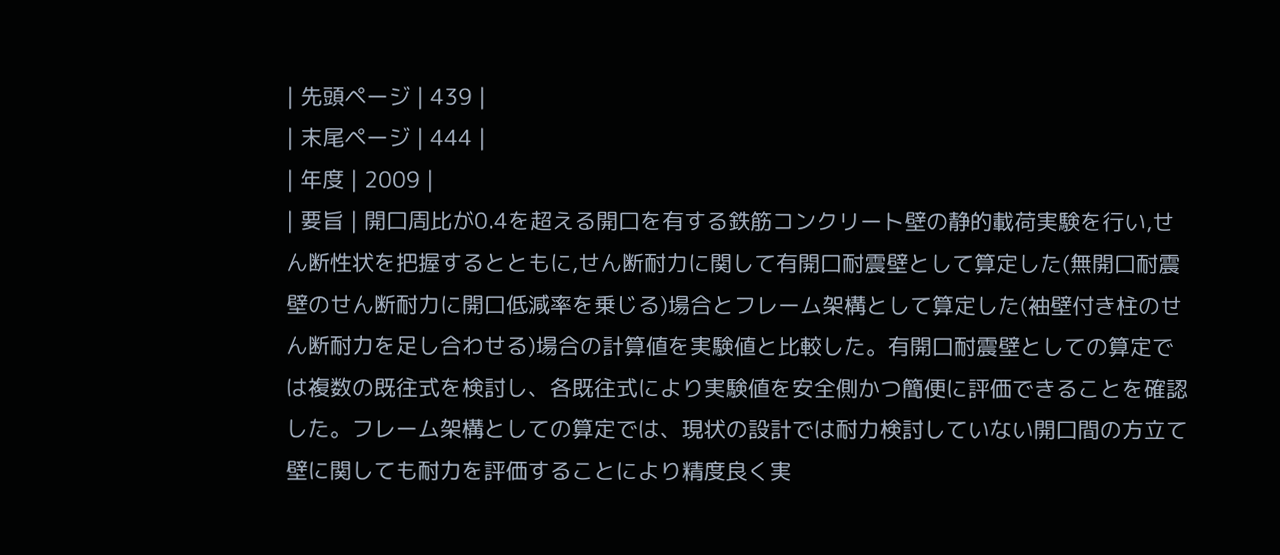| 先頭ページ | 439 |
| 末尾ページ | 444 |
| 年度 | 2009 |
| 要旨 | 開口周比が0.4を超える開口を有する鉄筋コンクリート壁の静的載荷実験を行い,せん断性状を把握するとともに,せん断耐力に関して有開口耐震壁として算定した(無開口耐震壁のせん断耐力に開口低減率を乗じる)場合とフレーム架構として算定した(袖壁付き柱のせん断耐力を足し合わせる)場合の計算値を実験値と比較した。有開口耐震壁としての算定では複数の既往式を検討し、各既往式により実験値を安全側かつ簡便に評価できることを確認した。フレーム架構としての算定では、現状の設計では耐力検討していない開口間の方立て壁に関しても耐力を評価することにより精度良く実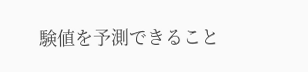験値を予測できること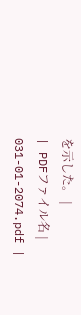を示した。 |
| PDFファイル名 | 031-01-2074.pdf |